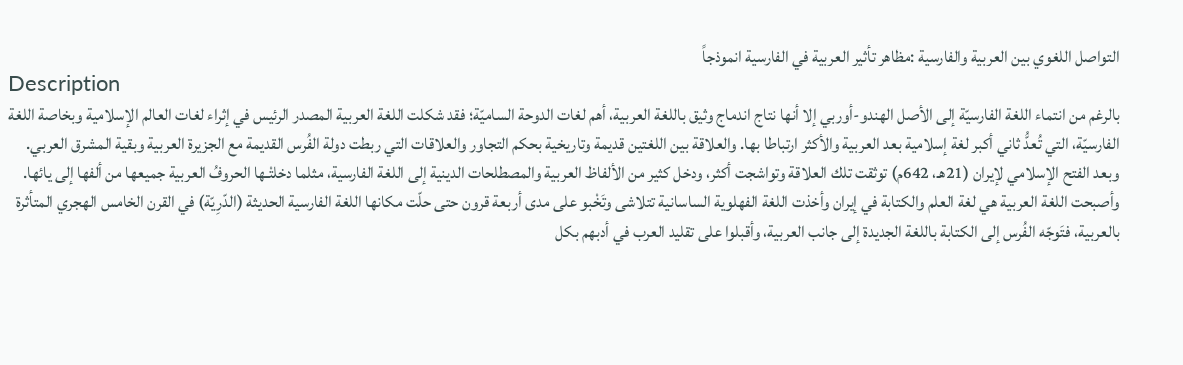التواصل اللغوي بين العربية والفارسية :مظاهر تأثير العربية في الفارسية انموذجاً
Description
بالرغم من انتماء اللغة الفارسيّة إلى الأصل الهندو-أوربي إلا أنها نتاج اندماج وثيق باللغة العربية، أهم لغات الدوحة الساميّة؛ فقد شكلت اللغة العربية المصدر الرئيس في إثراء لغات العالم الإسلامية وبخاصة اللغة الفارسيّة، التي تُعدُّ ثاني أكبر لغة إسلامية بعد العربية والأكثر ارتباطا بها. والعلاقة بين اللغتين قديمة وتاريخية بحكم التجاور والعلاقات التي ربطت دولة الفُرس القديمة مع الجزيرة العربية وبقية المشرق العربي. وبعد الفتح الإسلامي لإيران (21هـ، 642م) توثقت تلك العلاقة وتواشجت أكثر، ودخل كثير من الألفاظ العربية والمصطلحات الدينية إلى اللغة الفارسية، مثلما دخلتْـها الحروفُ العربية جميعها من ألفها إلى يائها. وأصبحت اللغة العربية هي لغة العلم والكتابة في إيران وأخذت اللغة الفهلوية الساسانية تتلاشى وتَخْبو على مدى أربعة قرون حتى حلّت مكانها اللغة الفارسية الحديثة (الدّرِيّة) في القرن الخامس الهجري المتأثرة بالعربية، فتَوجّه الفُرس إلى الكتابة باللغة الجديدة إلى جانب العربية، وأقبلوا على تقليد العرب في أدبهم بكل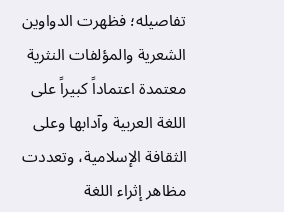تفاصيله؛ فظهرت الدواوين الشعرية والمؤلفات النثرية معتمدة اعتماداً كبيراً على اللغة العربية وآدابها وعلى الثقافة الإسلامية، وتعددت مظاهر إثراء اللغة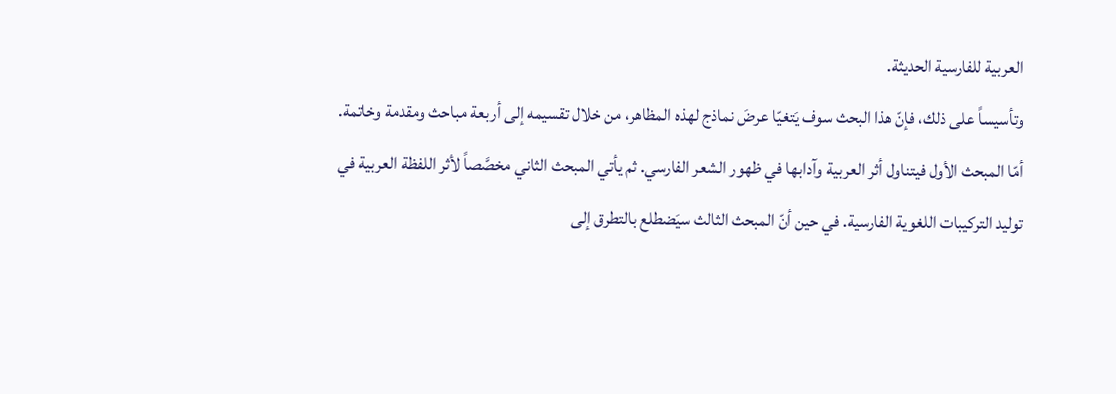العربية للفارسية الحديثة.
وتأسيساً على ذلك، فإنّ هذا البحث سوف يَتغيّا عرضَ نماذج لهذه المظاهر، من خلال تقسيمه إلى أربعة مباحث ومقدمة وخاتمة. أمّا المبحث الأول فيتناول أثر العربية وآدابها في ظهور الشعر الفارسي. ثم يأتي المبحث الثاني مخصَّصاً لأثر اللفظة العربية في توليد التركيبات اللغوية الفارسية. في حين أنّ المبحث الثالث سيَضطلع بالتطرق إلى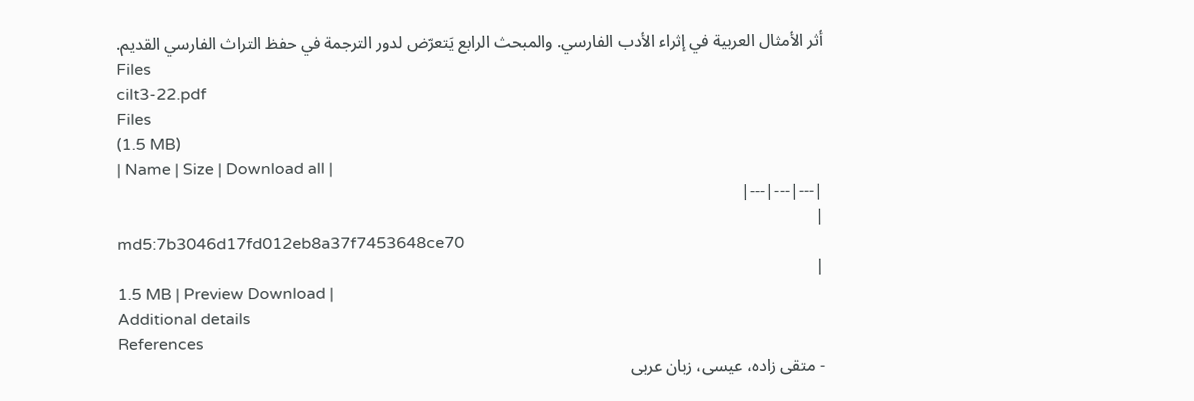أثر الأمثال العربية في إثراء الأدب الفارسي. والمبحث الرابع يَتعرّض لدور الترجمة في حفظ التراث الفارسي القديم.
Files
cilt3-22.pdf
Files
(1.5 MB)
| Name | Size | Download all |
|---|---|---|
|
md5:7b3046d17fd012eb8a37f7453648ce70
|
1.5 MB | Preview Download |
Additional details
References
- متقى زاده، عيسى، زبان عربى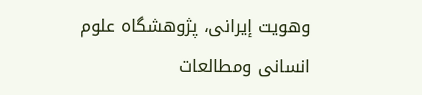وهويت إيرانى، پژوهشگاه علوم انسانى ومطالعات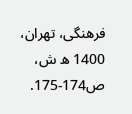فرهنگى، تهران، 1400 ه ش، ص174-175.